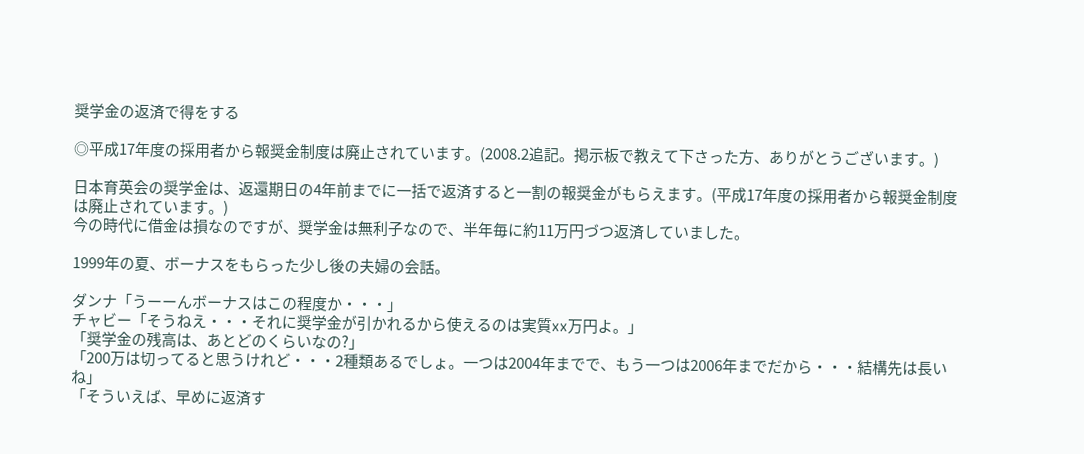奨学金の返済で得をする

◎平成17年度の採用者から報奨金制度は廃止されています。(2008.2追記。掲示板で教えて下さった方、ありがとうございます。)

日本育英会の奨学金は、返還期日の4年前までに一括で返済すると一割の報奨金がもらえます。(平成17年度の採用者から報奨金制度は廃止されています。)
今の時代に借金は損なのですが、奨学金は無利子なので、半年毎に約11万円づつ返済していました。

1999年の夏、ボーナスをもらった少し後の夫婦の会話。

ダンナ「うーーんボーナスはこの程度か・・・」
チャビー「そうねえ・・・それに奨学金が引かれるから使えるのは実質xx万円よ。」
「奨学金の残高は、あとどのくらいなの?」
「200万は切ってると思うけれど・・・2種類あるでしょ。一つは2004年までで、もう一つは2006年までだから・・・結構先は長いね」
「そういえば、早めに返済す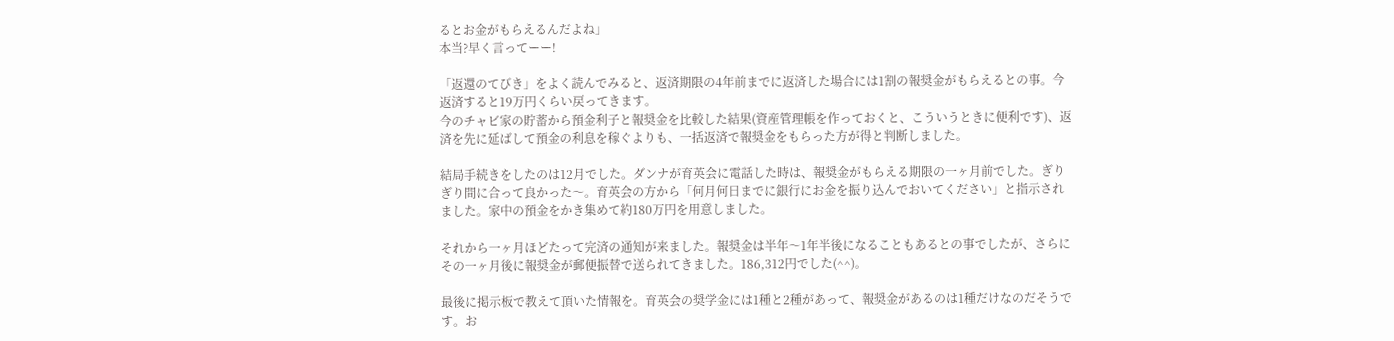るとお金がもらえるんだよね」
本当?早く言ってーー!

「返還のてびき」をよく読んでみると、返済期限の4年前までに返済した場合には1割の報奨金がもらえるとの事。今返済すると19万円くらい戻ってきます。
今のチャビ家の貯蓄から預金利子と報奨金を比較した結果(資産管理帳を作っておくと、こういうときに便利です)、返済を先に延ばして預金の利息を稼ぐよりも、一括返済で報奨金をもらった方が得と判断しました。

結局手続きをしたのは12月でした。ダンナが育英会に電話した時は、報奨金がもらえる期限の一ヶ月前でした。ぎりぎり間に合って良かった〜。育英会の方から「何月何日までに銀行にお金を振り込んでおいてください」と指示されました。家中の預金をかき集めて約180万円を用意しました。

それから一ヶ月ほどたって完済の通知が来ました。報奨金は半年〜1年半後になることもあるとの事でしたが、さらにその一ヶ月後に報奨金が郵便振替で送られてきました。186,312円でした(^^)。

最後に掲示板で教えて頂いた情報を。育英会の奨学金には1種と2種があって、報奨金があるのは1種だけなのだそうです。お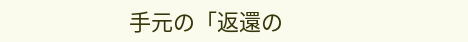手元の「返還の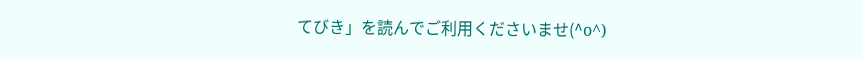てびき」を読んでご利用くださいませ(^o^)